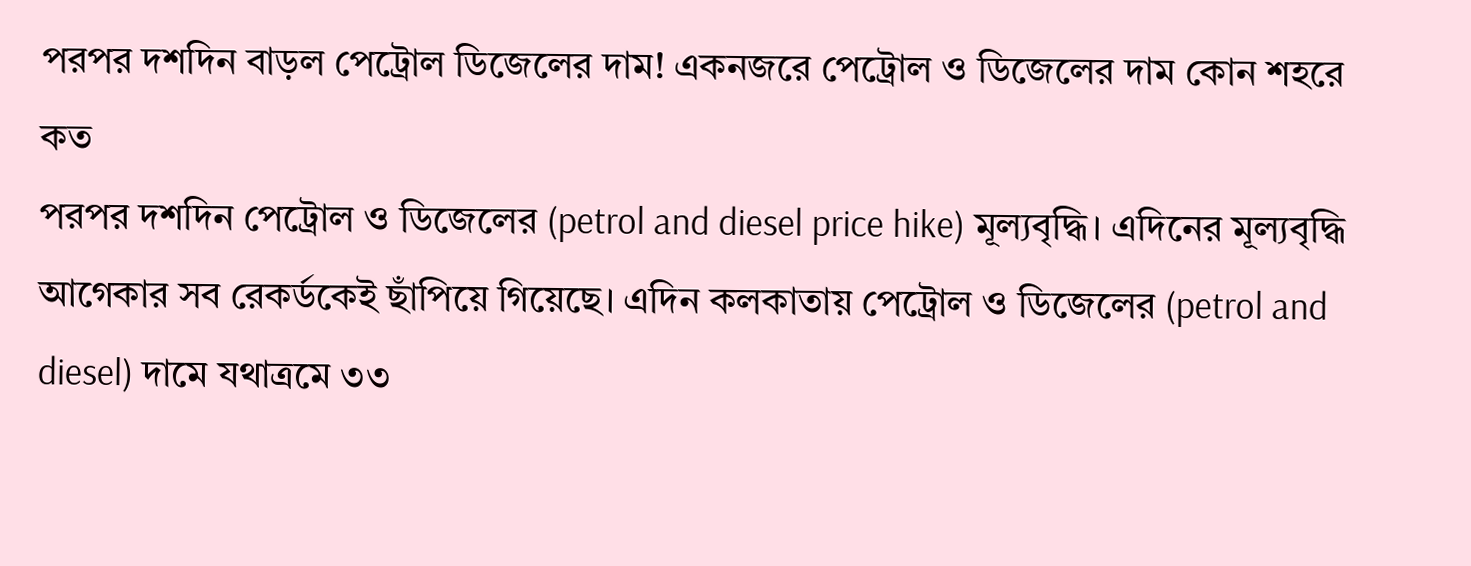পরপর দশদিন বাড়ল পেট্রোল ডিজেলের দাম! একনজরে পেট্রোল ও ডিজেলের দাম কোন শহরে কত
পরপর দশদিন পেট্রোল ও ডিজেলের (petrol and diesel price hike) মূল্যবৃদ্ধি। এদিনের মূল্যবৃদ্ধি আগেকার সব রেকর্ডকেই ছাঁপিয়ে গিয়েছে। এদিন কলকাতায় পেট্রোল ও ডিজেলের (petrol and diesel) দামে যথাত্রমে ৩৩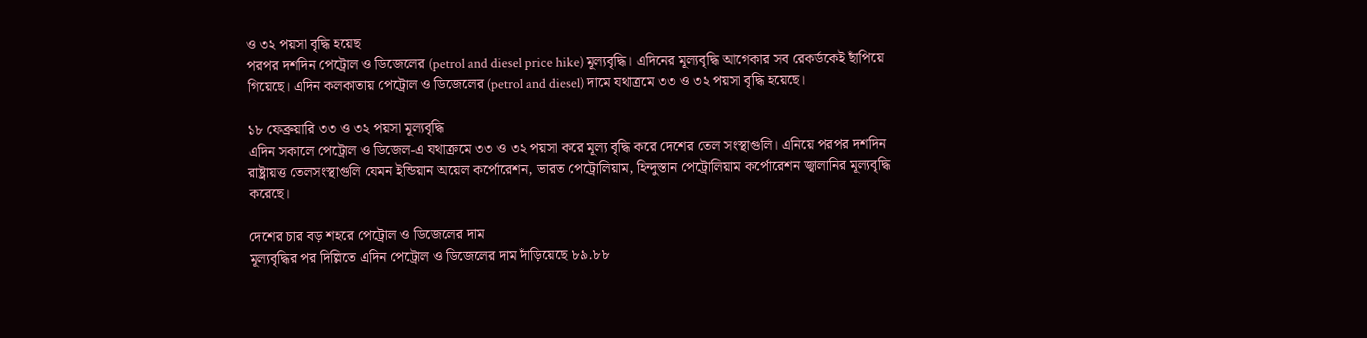ও ৩২ পয়সা বৃদ্ধি হয়েছ
পরপর দশদিন পেট্রোল ও ডিজেলের (petrol and diesel price hike) মূল্যবৃদ্ধি। এদিনের মূল্যবৃদ্ধি আগেকার সব রেকর্ডকেই ছাঁপিয়ে গিয়েছে। এদিন কলকাতায় পেট্রোল ও ডিজেলের (petrol and diesel) দামে যথাত্রমে ৩৩ ও ৩২ পয়সা বৃদ্ধি হয়েছে।

১৮ ফেব্রুয়ারি ৩৩ ও ৩২ পয়সা মূল্যবৃদ্ধি
এদিন সকালে পেট্রোল ও ডিজেল-এ যথাক্রমে ৩৩ ও ৩২ পয়সা করে মূল্য বৃদ্ধি করে দেশের তেল সংস্থাগুলি। এনিয়ে পরপর দশদিন রাষ্ট্রায়ত্ত তেলসংস্থাগুলি যেমন ইন্ডিয়ান অয়েল কর্পোরেশন, ভারত পেট্রোলিয়াম, হিন্দুস্তান পেট্রোলিয়াম কর্পোরেশন জ্বালানির মূল্যবৃদ্ধি করেছে।

দেশের চার বড় শহরে পেট্রোল ও ডিজেলের দাম
মূল্যবৃদ্ধির পর দিল্লিতে এদিন পেট্রোল ও ডিজেলের দাম দাঁড়িয়েছে ৮৯.৮৮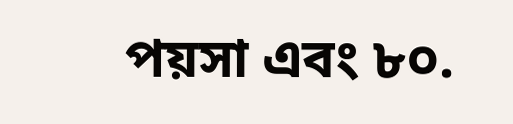পয়সা এবং ৮০.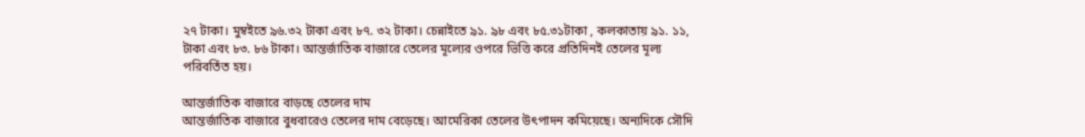২৭ টাকা। মুম্বইতে ৯৬.৩২ টাকা এবং ৮৭. ৩২ টাকা। চেন্নাইতে ৯১. ৯৮ এবং ৮৫.৩১টাকা , কলকাতায় ৯১. ১১, টাকা এবং ৮৩. ৮৬ টাকা। আন্তর্জাতিক বাজারে তেলের মূল্যের ওপরে ভিত্তি করে প্রতিদিনই তেলের মূল্য পরিবর্তিত হয়।

আন্তর্জাতিক বাজারে বাড়ছে তেলের দাম
আন্তর্জাতিক বাজারে বুধবারেও তেলের দাম বেড়েছে। আমেরিকা তেলের উৎপাদন কমিয়েছে। অন্যদিকে সৌদি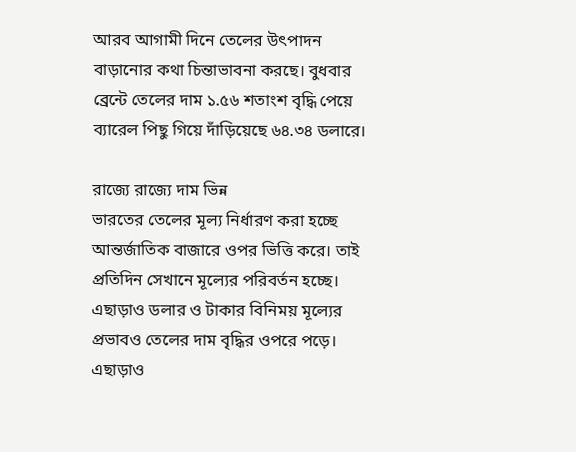আরব আগামী দিনে তেলের উৎপাদন বাড়ানোর কথা চিন্তাভাবনা করছে। বুধবার ব্রেন্টে তেলের দাম ১.৫৬ শতাংশ বৃদ্ধি পেয়ে ব্যারেল পিছু গিয়ে দাঁড়িয়েছে ৬৪.৩৪ ডলারে।

রাজ্যে রাজ্যে দাম ভিন্ন
ভারতের তেলের মূল্য নির্ধারণ করা হচ্ছে আন্তর্জাতিক বাজারে ওপর ভিত্তি করে। তাই প্রতিদিন সেখানে মূল্যের পরিবর্তন হচ্ছে। এছাড়াও ডলার ও টাকার বিনিময় মূল্যের প্রভাবও তেলের দাম বৃদ্ধির ওপরে পড়ে। এছাড়াও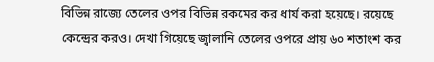বিভিন্ন রাজ্যে তেলের ওপর বিভিন্ন রকমের কর ধার্য করা হয়েছে। রয়েছে কেন্দ্রের করও। দেখা গিয়েছে জ্বালানি তেলের ওপরে প্রায় ৬০ শতাংশ কর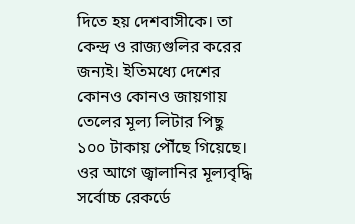দিতে হয় দেশবাসীকে। তা কেন্দ্র ও রাজ্যগুলির করের জন্যই। ইতিমধ্যে দেশের কোনও কোনও জায়গায় তেলের মূল্য লিটার পিছু ১০০ টাকায় পৌঁছে গিয়েছে।
ওর আগে জ্বালানির মূল্যবৃদ্ধি সর্বোচ্চ রেকর্ডে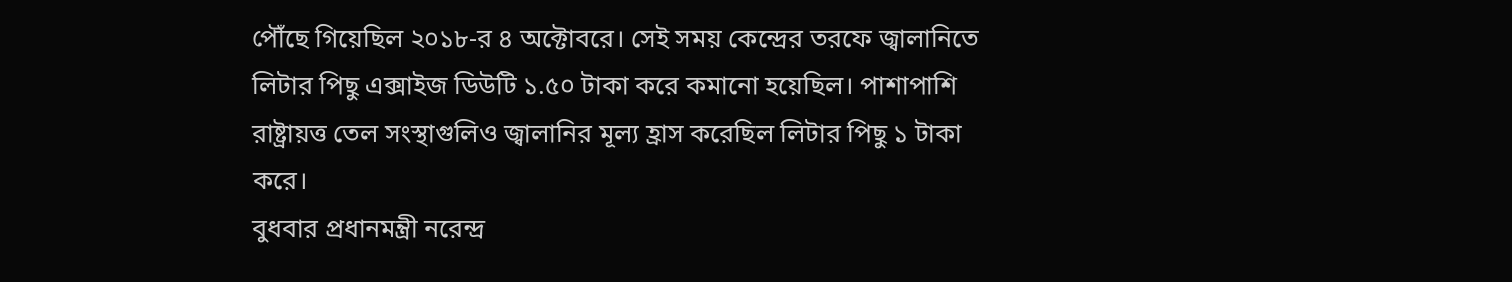পৌঁছে গিয়েছিল ২০১৮-র ৪ অক্টোবরে। সেই সময় কেন্দ্রের তরফে জ্বালানিতে লিটার পিছু এক্সাইজ ডিউটি ১.৫০ টাকা করে কমানো হয়েছিল। পাশাপাশি রাষ্ট্রায়ত্ত তেল সংস্থাগুলিও জ্বালানির মূল্য হ্রাস করেছিল লিটার পিছু ১ টাকা করে।
বুধবার প্রধানমন্ত্রী নরেন্দ্র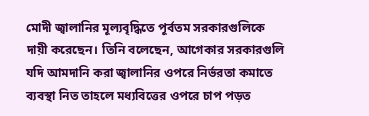মোদী জ্বালানির মূল্যবৃদ্ধিতে পূর্বতম সরকারগুলিকে দায়ী করেছেন। তিনি বলেছেন, আগেকার সরকারগুলি যদি আমদানি করা জ্বালানির ওপরে নির্ভরতা কমাতে ব্যবস্থা নিত তাহলে মধ্যবিত্তের ওপরে চাপ পড়ত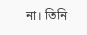না। তিনি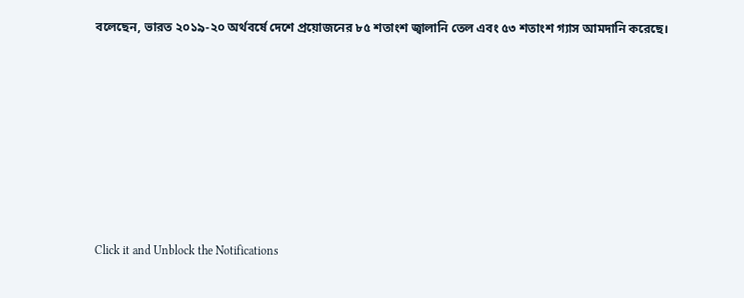বলেছেন, ভারত ২০১৯-২০ অর্থবর্ষে দেশে প্রয়োজনের ৮৫ শতাংশ জ্বালানি তেল এবং ৫৩ শতাংশ গ্যাস আমদানি করেছে।












Click it and Unblock the Notifications